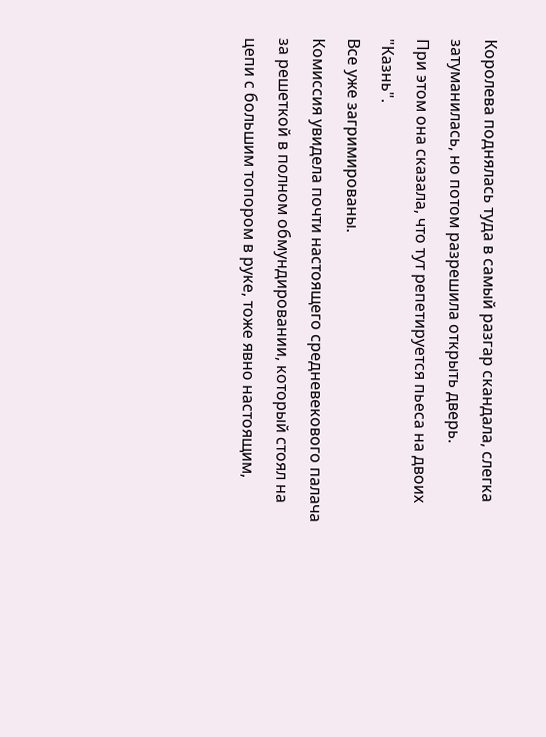Королева поднялась туда в самый разгар скандала, слегка затуманилась, но потом разрешила открыть дверь.
При этом она сказала, что тут репетируется пьеса на двоих "Казнь".
Все уже загримированы.
Комиссия увидела почти настоящего средневекового палача за решеткой в полном обмундировании, который стоял на цепи с большим топором в руке, тоже явно настоящим,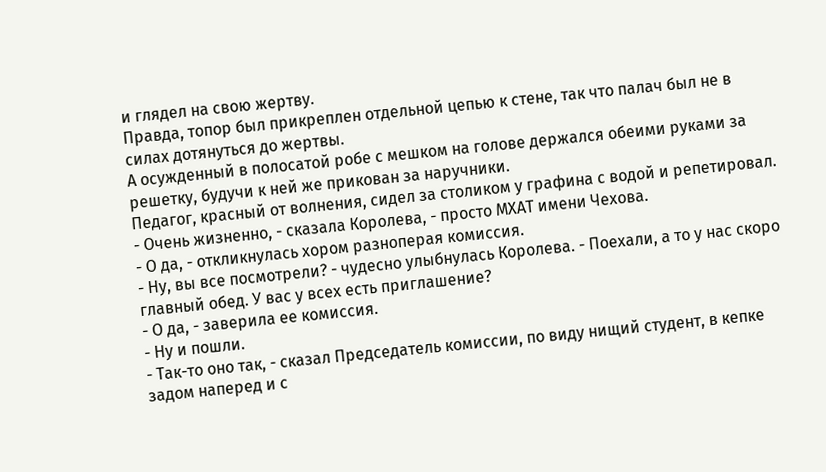и глядел на свою жертву.
Правда, топор был прикреплен отдельной цепью к стене, так что палач был не в силах дотянуться до жертвы.
А осужденный в полосатой робе с мешком на голове держался обеими руками за решетку, будучи к ней же прикован за наручники.
Педагог, красный от волнения, сидел за столиком у графина с водой и репетировал.
- Очень жизненно, - сказала Королева, - просто МХАТ имени Чехова.
- О да, - откликнулась хором разноперая комиссия.
- Ну, вы все посмотрели? - чудесно улыбнулась Королева. - Поехали, а то у нас скоро главный обед. У вас у всех есть приглашение?
- О да, - заверила ее комиссия.
- Ну и пошли.
- Так-то оно так, - сказал Председатель комиссии, по виду нищий студент, в кепке задом наперед и с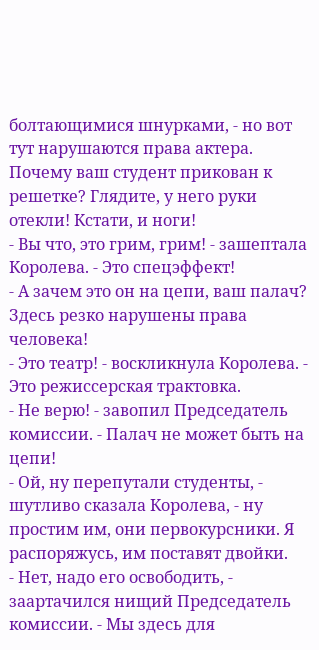болтающимися шнурками, - но вот тут нарушаются права актера. Почему ваш студент прикован к решетке? Глядите, у него руки отекли! Кстати, и ноги!
- Вы что, это грим, грим! - зашептала Королева. - Это спецэффект!
- А зачем это он на цепи, ваш палач? Здесь резко нарушены права человека!
- Это театр! - воскликнула Королева. - Это режиссерская трактовка.
- Не верю! - завопил Председатель комиссии. - Палач не может быть на цепи!
- Ой, ну перепутали студенты, - шутливо сказала Королева, - ну простим им, они первокурсники. Я распоряжусь, им поставят двойки.
- Нет, надо его освободить, - заартачился нищий Председатель комиссии. - Мы здесь для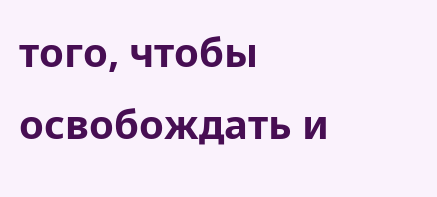того, чтобы освобождать и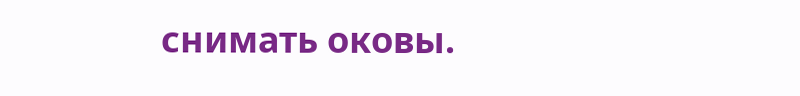снимать оковы.